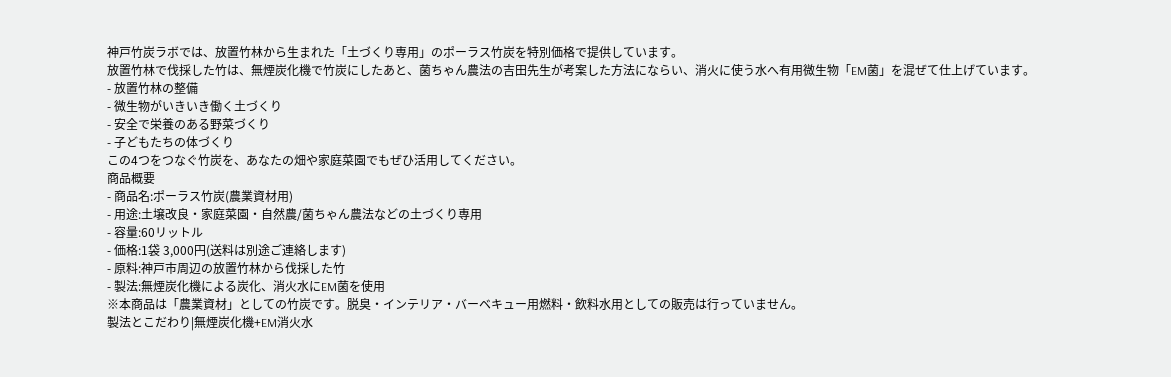神戸竹炭ラボでは、放置竹林から生まれた「土づくり専用」のポーラス竹炭を特別価格で提供しています。
放置竹林で伐採した竹は、無煙炭化機で竹炭にしたあと、菌ちゃん農法の吉田先生が考案した方法にならい、消火に使う水へ有用微生物「EM菌」を混ぜて仕上げています。
- 放置竹林の整備
- 微生物がいきいき働く土づくり
- 安全で栄養のある野菜づくり
- 子どもたちの体づくり
この4つをつなぐ竹炭を、あなたの畑や家庭菜園でもぜひ活用してください。
商品概要
- 商品名:ポーラス竹炭(農業資材用)
- 用途:土壌改良・家庭菜園・自然農/菌ちゃん農法などの土づくり専用
- 容量:60リットル
- 価格:1袋 3,000円(送料は別途ご連絡します)
- 原料:神戸市周辺の放置竹林から伐採した竹
- 製法:無煙炭化機による炭化、消火水にEM菌を使用
※本商品は「農業資材」としての竹炭です。脱臭・インテリア・バーベキュー用燃料・飲料水用としての販売は行っていません。
製法とこだわり|無煙炭化機+EM消火水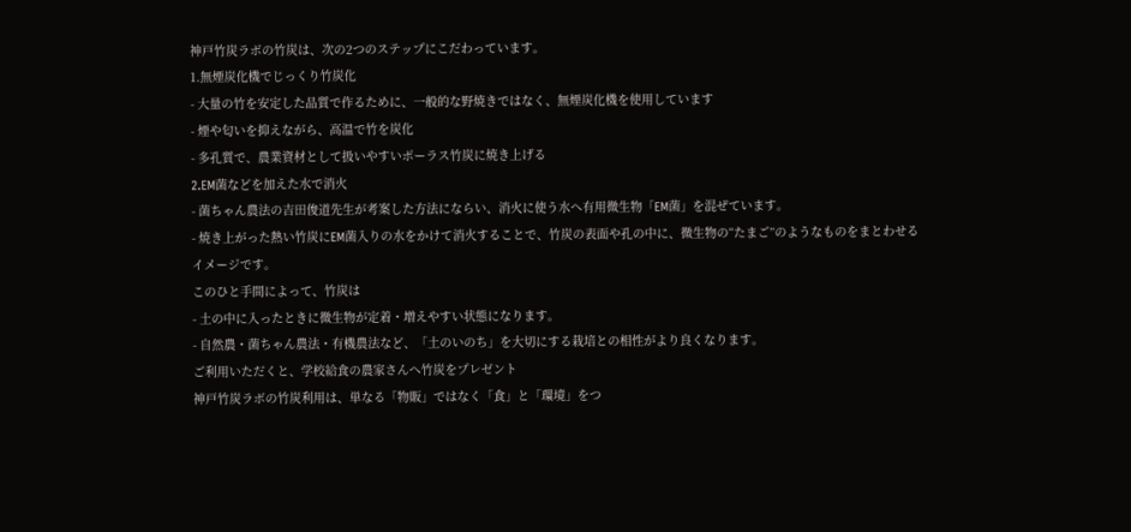神戸竹炭ラボの竹炭は、次の2つのステップにこだわっています。
1.無煙炭化機でじっくり竹炭化
- 大量の竹を安定した品質で作るために、一般的な野焼きではなく、無煙炭化機を使用しています
- 煙や匂いを抑えながら、高温で竹を炭化
- 多孔質で、農業資材として扱いやすいポーラス竹炭に焼き上げる
2.EM菌などを加えた水で消火
- 菌ちゃん農法の吉田俊道先生が考案した方法にならい、消火に使う水へ有用微生物「EM菌」を混ぜています。
- 焼き上がった熱い竹炭にEM菌入りの水をかけて消火することで、竹炭の表面や孔の中に、微生物の“たまご”のようなものをまとわせるイメージです。
このひと手間によって、竹炭は
- 土の中に入ったときに微生物が定着・増えやすい状態になります。
- 自然農・菌ちゃん農法・有機農法など、「土のいのち」を大切にする栽培との相性がより良くなります。
ご利用いただくと、学校給食の農家さんへ竹炭をプレゼント
神戸竹炭ラボの竹炭利用は、単なる「物販」ではなく「食」と「環境」をつ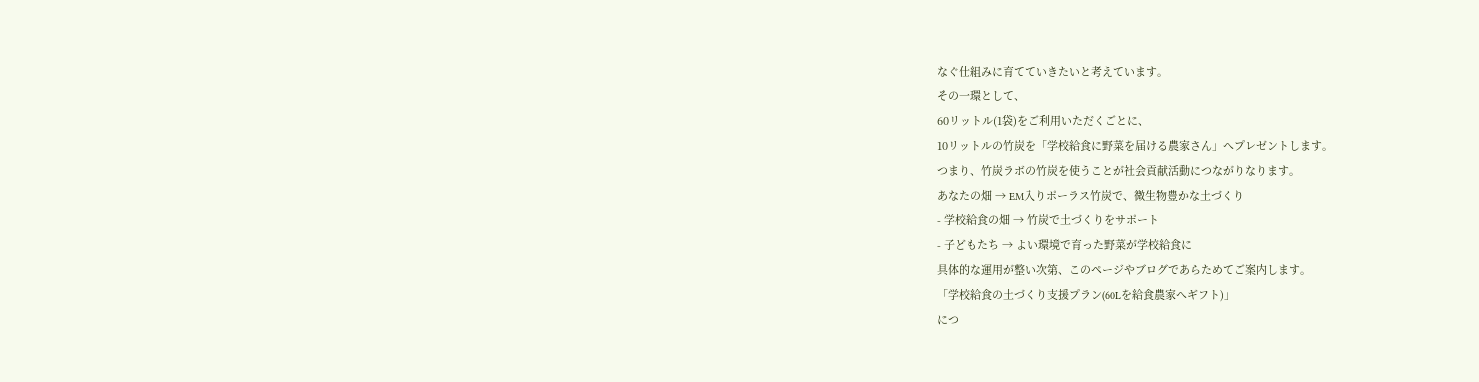なぐ仕組みに育てていきたいと考えています。
その一環として、
60リットル(1袋)をご利用いただくごとに、
10リットルの竹炭を「学校給食に野菜を届ける農家さん」へプレゼントします。
つまり、竹炭ラボの竹炭を使うことが社会貢献活動につながりなります。
あなたの畑 → EM入りポーラス竹炭で、微生物豊かな土づくり
- 学校給食の畑 → 竹炭で土づくりをサポート
- 子どもたち → よい環境で育った野菜が学校給食に
具体的な運用が整い次第、このページやブログであらためてご案内します。
「学校給食の土づくり支援プラン(60Lを給食農家へギフト)」
につ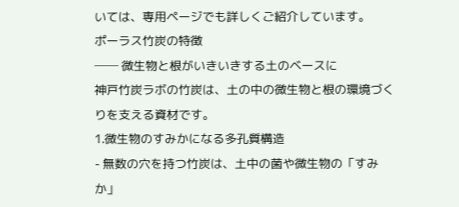いては、専用ページでも詳しくご紹介しています。
ポーラス竹炭の特徴
── 微生物と根がいきいきする土のベースに
神戸竹炭ラボの竹炭は、土の中の微生物と根の環境づくりを支える資材です。
1.微生物のすみかになる多孔質構造
- 無数の穴を持つ竹炭は、土中の菌や微生物の「すみか」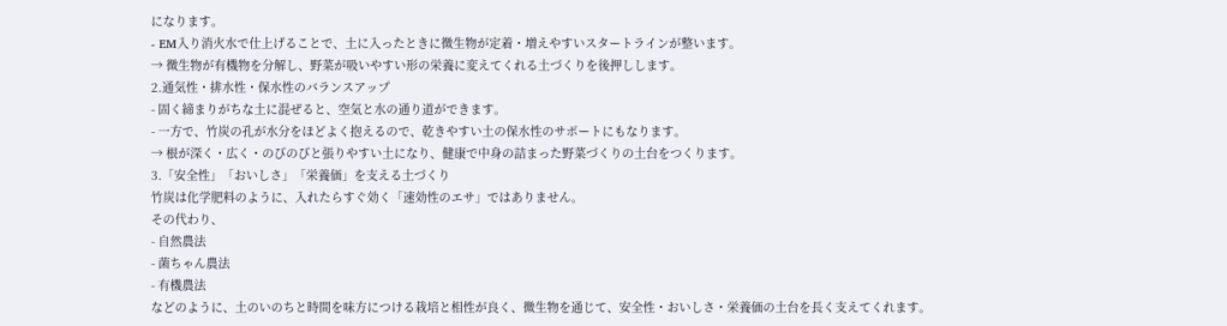になります。
- EM入り消火水で仕上げることで、土に入ったときに微生物が定着・増えやすいスタートラインが整います。
→ 微生物が有機物を分解し、野菜が吸いやすい形の栄養に変えてくれる土づくりを後押しします。
2.通気性・排水性・保水性のバランスアップ
- 固く締まりがちな土に混ぜると、空気と水の通り道ができます。
- 一方で、竹炭の孔が水分をほどよく抱えるので、乾きやすい土の保水性のサポートにもなります。
→ 根が深く・広く・のびのびと張りやすい土になり、健康で中身の詰まった野菜づくりの土台をつくります。
3.「安全性」「おいしさ」「栄養価」を支える土づくり
竹炭は化学肥料のように、入れたらすぐ効く「速効性のエサ」ではありません。
その代わり、
- 自然農法
- 菌ちゃん農法
- 有機農法
などのように、土のいのちと時間を味方につける栽培と相性が良く、微生物を通じて、安全性・おいしさ・栄養価の土台を長く支えてくれます。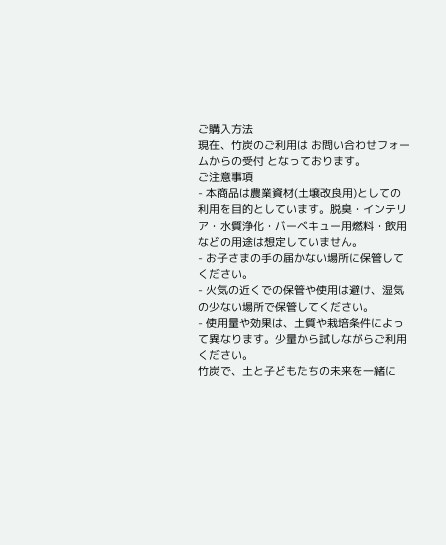ご購入方法
現在、竹炭のご利用は お問い合わせフォームからの受付 となっております。
ご注意事項
- 本商品は農業資材(土壌改良用)としての利用を目的としています。脱臭・インテリア・水質浄化・バーベキュー用燃料・飲用などの用途は想定していません。
- お子さまの手の届かない場所に保管してください。
- 火気の近くでの保管や使用は避け、湿気の少ない場所で保管してください。
- 使用量や効果は、土質や栽培条件によって異なります。少量から試しながらご利用ください。
竹炭で、土と子どもたちの未来を一緒に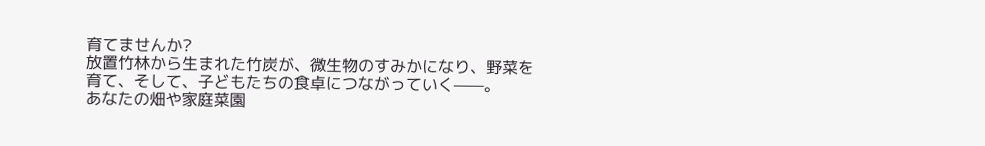育てませんか?
放置竹林から生まれた竹炭が、微生物のすみかになり、野菜を育て、そして、子どもたちの食卓につながっていく——。
あなたの畑や家庭菜園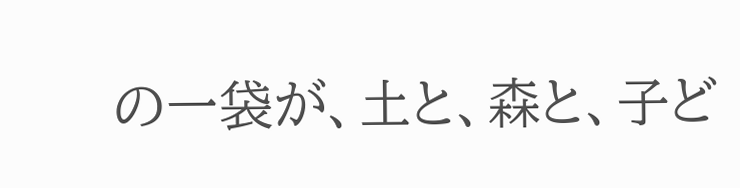の一袋が、土と、森と、子ど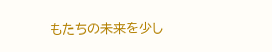もたちの未来を少し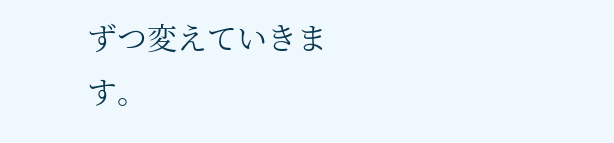ずつ変えていきます。